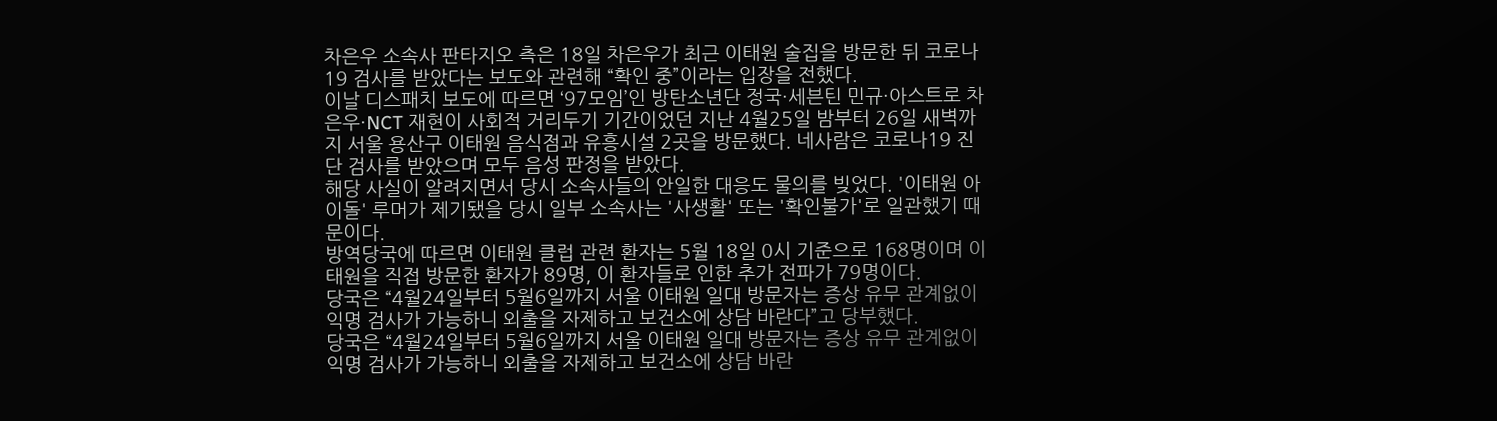차은우 소속사 판타지오 측은 18일 차은우가 최근 이태원 술집을 방문한 뒤 코로나19 검사를 받았다는 보도와 관련해 “확인 중”이라는 입장을 전했다.
이날 디스패치 보도에 따르면 ‘97모임’인 방탄소년단 정국·세븐틴 민규·아스트로 차은우·NCT 재현이 사회적 거리두기 기간이었던 지난 4월25일 밤부터 26일 새벽까지 서울 용산구 이태원 음식점과 유흥시설 2곳을 방문했다. 네사람은 코로나19 진단 검사를 받았으며 모두 음성 판정을 받았다.
해당 사실이 알려지면서 당시 소속사들의 안일한 대응도 물의를 빚었다. '이태원 아이돌' 루머가 제기됐을 당시 일부 소속사는 '사생활' 또는 '확인불가'로 일관했기 때문이다.
방역당국에 따르면 이태원 클럽 관련 환자는 5월 18일 0시 기준으로 168명이며 이태원을 직접 방문한 환자가 89명, 이 환자들로 인한 추가 전파가 79명이다.
당국은 “4월24일부터 5월6일까지 서울 이태원 일대 방문자는 증상 유무 관계없이 익명 검사가 가능하니 외출을 자제하고 보건소에 상담 바란다”고 당부했다.
당국은 “4월24일부터 5월6일까지 서울 이태원 일대 방문자는 증상 유무 관계없이 익명 검사가 가능하니 외출을 자제하고 보건소에 상담 바란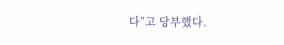다”고 당부했다.